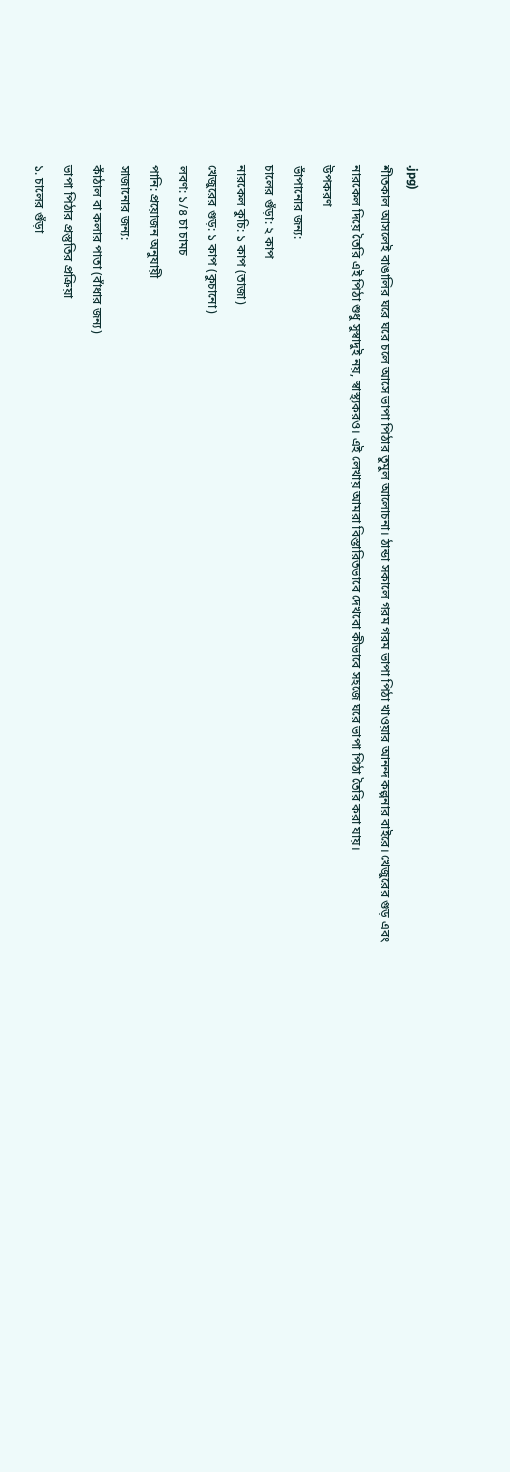.jpg)
শীতকাল আসলেই বাঙালির ঘরে ঘরে চলে আসে ভাপা পিঠার তুমুল আলোচনা। ঠান্ডা সকালে গরম গরম ভাপা পিঠা খাওয়ার আনন্দ কল্পনার বাইরে। খেজুরের গুড় এবং নারকেল দিয়ে তৈরি এই পিঠা শুধু সুস্বাদুই নয়, স্বাস্থ্যকরও। এই লেখায় আমরা বিস্তারিতভাবে দেখবো কীভাবে সহজে ঘরে ভাপা পিঠা তৈরি করা যায়।
উপকরণ
ভাঁপানোর জন্য:
চালের গুঁড়া: ২ কাপ
নারকেল কুচি: ১ কাপ (তাজা)
খেজুরের গুড়: ১ কাপ (কুচানো)
লবণ: ১/৪ চা চামচ
পানি: প্রয়োজন অনুযায়ী
সাজানোর জন্য:
কাঁঠাল বা কলার পাতা (বাঁধার জন্য)
ভাপা পিঠার প্রস্তুতির প্রক্রিয়া
১. চালের গুঁড়া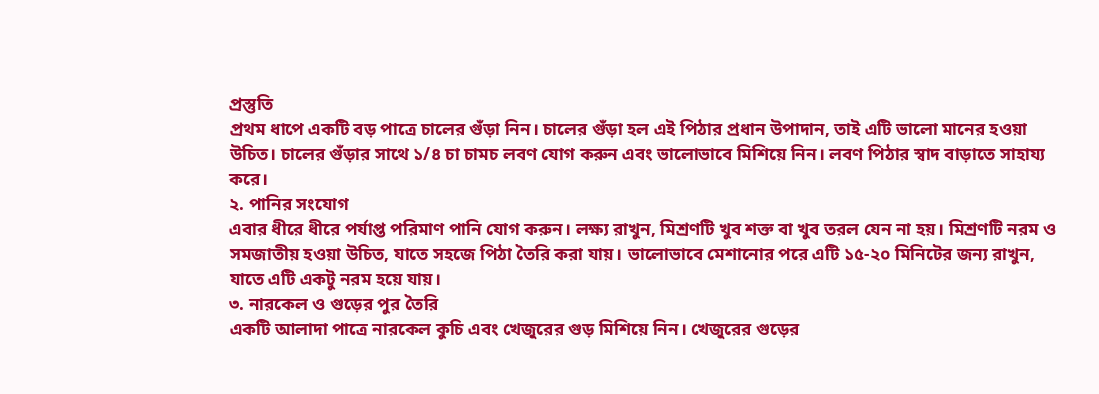প্রস্তুতি
প্রথম ধাপে একটি বড় পাত্রে চালের গুঁড়া নিন। চালের গুঁড়া হল এই পিঠার প্রধান উপাদান, তাই এটি ভালো মানের হওয়া উচিত। চালের গুঁড়ার সাথে ১/৪ চা চামচ লবণ যোগ করুন এবং ভালোভাবে মিশিয়ে নিন। লবণ পিঠার স্বাদ বাড়াতে সাহায্য করে।
২. পানির সংযোগ
এবার ধীরে ধীরে পর্যাপ্ত পরিমাণ পানি যোগ করুন। লক্ষ্য রাখুন, মিশ্রণটি খুব শক্ত বা খুব তরল যেন না হয়। মিশ্রণটি নরম ও সমজাতীয় হওয়া উচিত, যাতে সহজে পিঠা তৈরি করা যায়। ভালোভাবে মেশানোর পরে এটি ১৫-২০ মিনিটের জন্য রাখুন, যাতে এটি একটু নরম হয়ে যায়।
৩. নারকেল ও গুড়ের পুর তৈরি
একটি আলাদা পাত্রে নারকেল কুচি এবং খেজুরের গুড় মিশিয়ে নিন। খেজুরের গুড়ের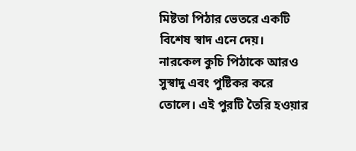মিষ্টতা পিঠার ভেতরে একটি বিশেষ স্বাদ এনে দেয়। নারকেল কুচি পিঠাকে আরও সুস্বাদু এবং পুষ্টিকর করে তোলে। এই পুরটি তৈরি হওয়ার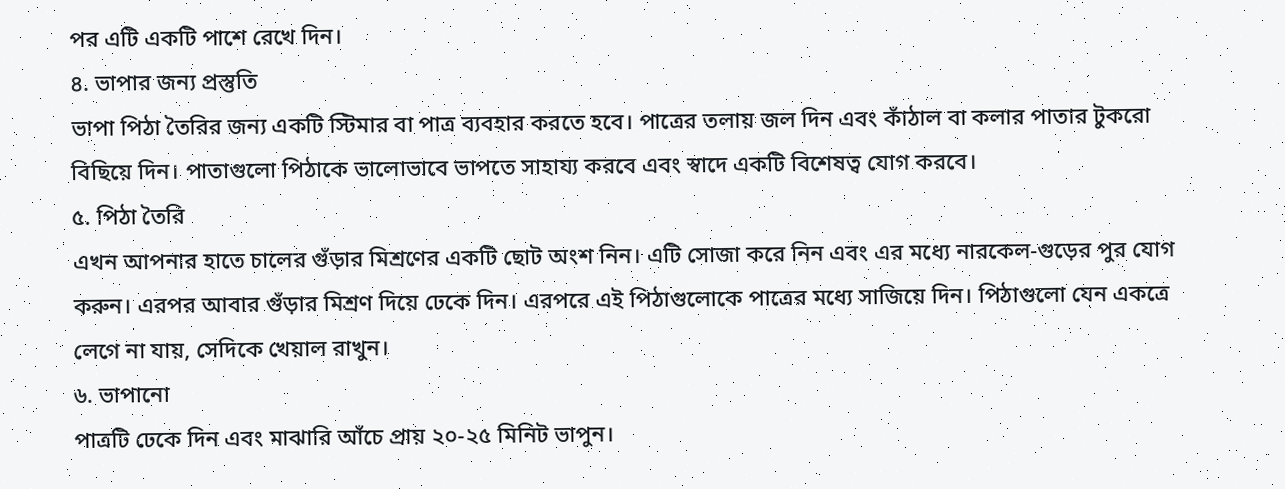পর এটি একটি পাশে রেখে দিন।
৪. ভাপার জন্য প্রস্তুতি
ভাপা পিঠা তৈরির জন্য একটি স্টিমার বা পাত্র ব্যবহার করতে হবে। পাত্রের তলায় জল দিন এবং কাঁঠাল বা কলার পাতার টুকরো বিছিয়ে দিন। পাতাগুলো পিঠাকে ভালোভাবে ভাপতে সাহায্য করবে এবং স্বাদে একটি বিশেষত্ব যোগ করবে।
৫. পিঠা তৈরি
এখন আপনার হাতে চালের গুঁড়ার মিশ্রণের একটি ছোট অংশ নিন। এটি সোজা করে নিন এবং এর মধ্যে নারকেল-গুড়ের পুর যোগ করুন। এরপর আবার গুঁড়ার মিশ্রণ দিয়ে ঢেকে দিন। এরপরে এই পিঠাগুলোকে পাত্রের মধ্যে সাজিয়ে দিন। পিঠাগুলো যেন একত্রে লেগে না যায়, সেদিকে খেয়াল রাখুন।
৬. ভাপানো
পাত্রটি ঢেকে দিন এবং মাঝারি আঁচে প্রায় ২০-২৫ মিনিট ভাপুন।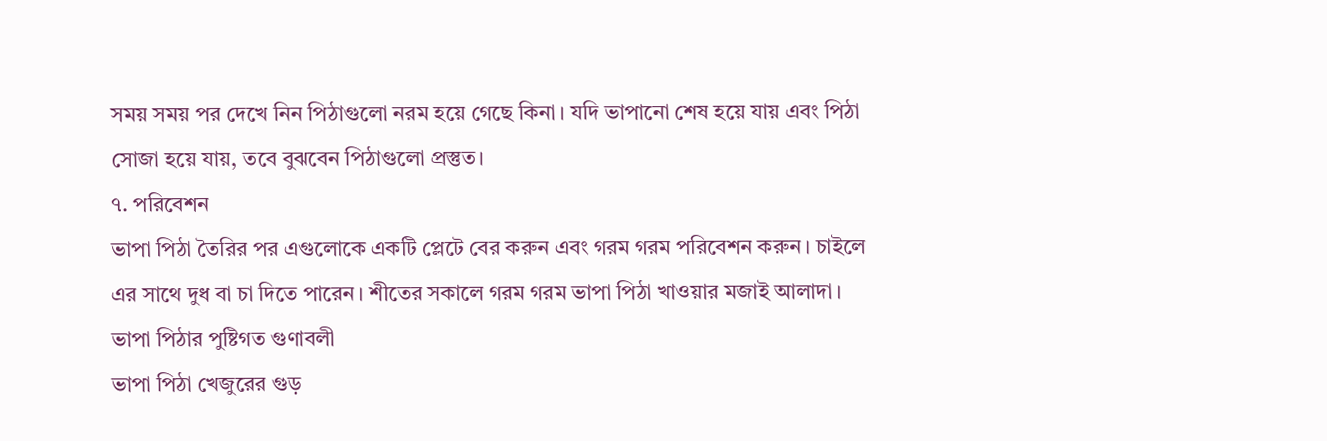সময় সময় পর দেখে নিন পিঠাগুলো নরম হয়ে গেছে কিনা। যদি ভাপানো শেষ হয়ে যায় এবং পিঠা সোজা হয়ে যায়, তবে বুঝবেন পিঠাগুলো প্রস্তুত।
৭. পরিবেশন
ভাপা পিঠা তৈরির পর এগুলোকে একটি প্লেটে বের করুন এবং গরম গরম পরিবেশন করুন। চাইলে এর সাথে দুধ বা চা দিতে পারেন। শীতের সকালে গরম গরম ভাপা পিঠা খাওয়ার মজাই আলাদা।
ভাপা পিঠার পুষ্টিগত গুণাবলী
ভাপা পিঠা খেজুরের গুড়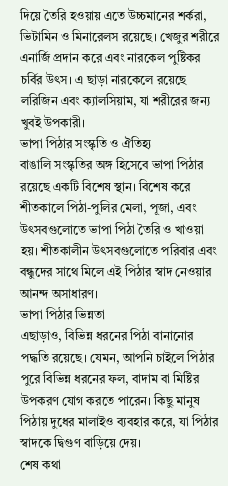দিয়ে তৈরি হওয়ায় এতে উচ্চমানের শর্করা, ভিটামিন ও মিনারেলস রয়েছে। খেজুর শরীরে এনার্জি প্রদান করে এবং নারকেল পুষ্টিকর চর্বির উৎস। এ ছাড়া নারকেলে রয়েছে লরিজিন এবং ক্যালসিয়াম, যা শরীরের জন্য খুবই উপকারী।
ভাপা পিঠার সংস্কৃতি ও ঐতিহ্য
বাঙালি সংস্কৃতির অঙ্গ হিসেবে ভাপা পিঠার রয়েছে একটি বিশেষ স্থান। বিশেষ করে শীতকালে পিঠা-পুলির মেলা, পূজা, এবং উৎসবগুলোতে ভাপা পিঠা তৈরি ও খাওয়া হয়। শীতকালীন উৎসবগুলোতে পরিবার এবং বন্ধুদের সাথে মিলে এই পিঠার স্বাদ নেওয়ার আনন্দ অসাধারণ।
ভাপা পিঠার ভিন্নতা
এছাড়াও, বিভিন্ন ধরনের পিঠা বানানোর পদ্ধতি রয়েছে। যেমন, আপনি চাইলে পিঠার পুরে বিভিন্ন ধরনের ফল, বাদাম বা মিষ্টির উপকরণ যোগ করতে পারেন। কিছু মানুষ পিঠায় দুধের মালাইও ব্যবহার করে, যা পিঠার স্বাদকে দ্বিগুণ বাড়িয়ে দেয়।
শেষ কথা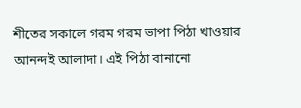শীতের সকালে গরম গরম ভাপা পিঠা খাওয়ার আনন্দই আলাদা। এই পিঠা বানানো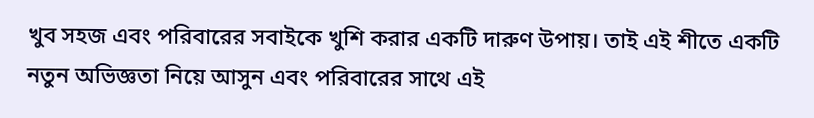খুব সহজ এবং পরিবারের সবাইকে খুশি করার একটি দারুণ উপায়। তাই এই শীতে একটি নতুন অভিজ্ঞতা নিয়ে আসুন এবং পরিবারের সাথে এই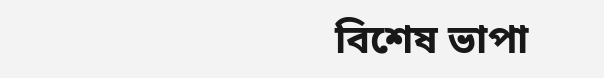বিশেষ ভাপা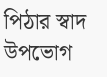পিঠার স্বাদ উপভোগ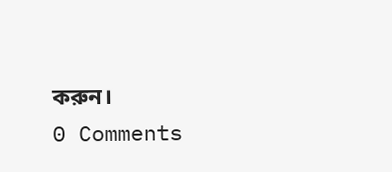করুন।
0 Comments